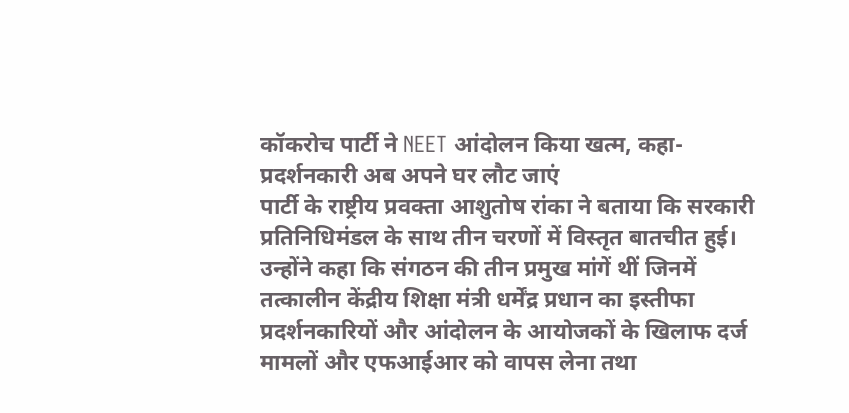कॉकरोच पार्टी ने NEET आंदोलन किया खत्म, कहा-प्रदर्शनकारी अब अपने घर लौट जाएं
पार्टी के राष्ट्रीय प्रवक्ता आशुतोष रांका ने बताया कि सरकारी प्रतिनिधिमंडल के साथ तीन चरणों में विस्तृत बातचीत हुई। उन्होंने कहा कि संगठन की तीन प्रमुख मांगें थीं जिनमें तत्कालीन केंद्रीय शिक्षा मंत्री धर्मेंद्र प्रधान का इस्तीफा प्रदर्शनकारियों और आंदोलन के आयोजकों के खिलाफ दर्ज मामलों और एफआईआर को वापस लेना तथा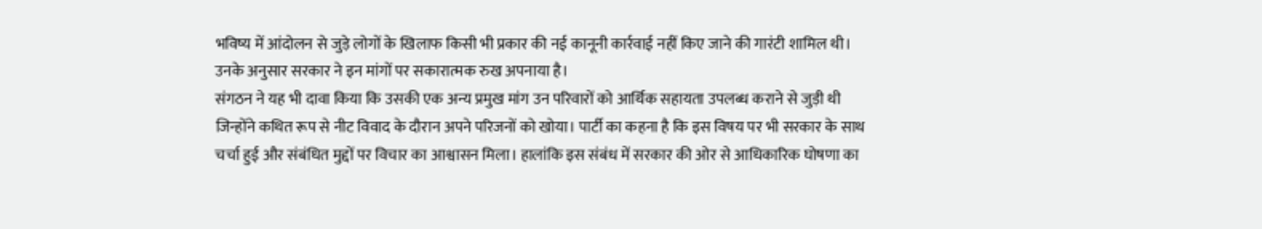भविष्य में आंदोलन से जुड़े लोगों के खिलाफ किसी भी प्रकार की नई कानूनी कार्रवाई नहीं किए जाने की गारंटी शामिल थी। उनके अनुसार सरकार ने इन मांगों पर सकारात्मक रुख अपनाया है।
संगठन ने यह भी दावा किया कि उसकी एक अन्य प्रमुख मांग उन परिवारों को आर्थिक सहायता उपलब्ध कराने से जुड़ी थी जिन्होंने कथित रूप से नीट विवाद के दौरान अपने परिजनों को खोया। पार्टी का कहना है कि इस विषय पर भी सरकार के साथ चर्चा हुई और संबंधित मुद्दों पर विचार का आश्वासन मिला। हालांकि इस संबंध में सरकार की ओर से आधिकारिक घोषणा का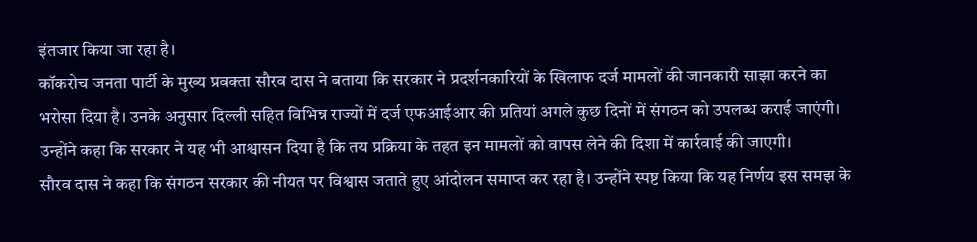इंतजार किया जा रहा है।
कॉकरोच जनता पार्टी के मुख्य प्रवक्ता सौरव दास ने बताया कि सरकार ने प्रदर्शनकारियों के खिलाफ दर्ज मामलों की जानकारी साझा करने का भरोसा दिया है। उनके अनुसार दिल्ली सहित विभिन्न राज्यों में दर्ज एफआईआर की प्रतियां अगले कुछ दिनों में संगठन को उपलब्ध कराई जाएंगी। उन्होंने कहा कि सरकार ने यह भी आश्वासन दिया है कि तय प्रक्रिया के तहत इन मामलों को वापस लेने की दिशा में कार्रवाई की जाएगी।
सौरव दास ने कहा कि संगठन सरकार की नीयत पर विश्वास जताते हुए आंदोलन समाप्त कर रहा है। उन्होंने स्पष्ट किया कि यह निर्णय इस समझ के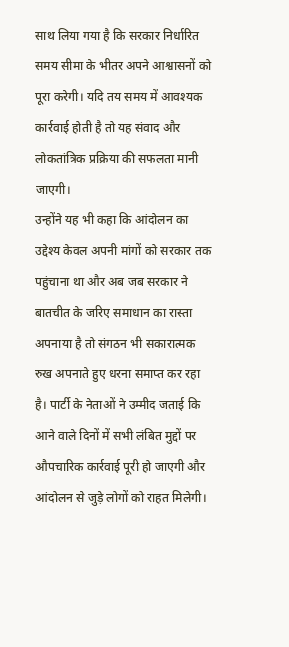साथ लिया गया है कि सरकार निर्धारित समय सीमा के भीतर अपने आश्वासनों को पूरा करेगी। यदि तय समय में आवश्यक कार्रवाई होती है तो यह संवाद और लोकतांत्रिक प्रक्रिया की सफलता मानी जाएगी।
उन्होंने यह भी कहा कि आंदोलन का उद्देश्य केवल अपनी मांगों को सरकार तक पहुंचाना था और अब जब सरकार ने बातचीत के जरिए समाधान का रास्ता अपनाया है तो संगठन भी सकारात्मक रुख अपनाते हुए धरना समाप्त कर रहा है। पार्टी के नेताओं ने उम्मीद जताई कि आने वाले दिनों में सभी लंबित मुद्दों पर औपचारिक कार्रवाई पूरी हो जाएगी और आंदोलन से जुड़े लोगों को राहत मिलेगी।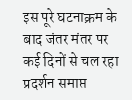इस पूरे घटनाक्रम के बाद जंतर मंतर पर कई दिनों से चल रहा प्रदर्शन समाप्त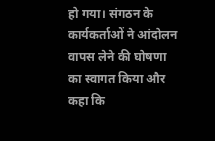हो गया। संगठन के कार्यकर्ताओं ने आंदोलन वापस लेने की घोषणा का स्वागत किया और कहा कि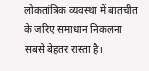लोकतांत्रिक व्यवस्था में बातचीत के जरिए समाधान निकलना सबसे बेहतर रास्ता है।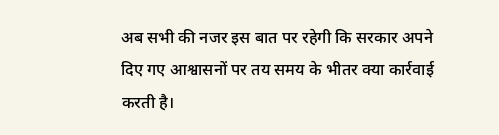अब सभी की नजर इस बात पर रहेगी कि सरकार अपने दिए गए आश्वासनों पर तय समय के भीतर क्या कार्रवाई करती है।